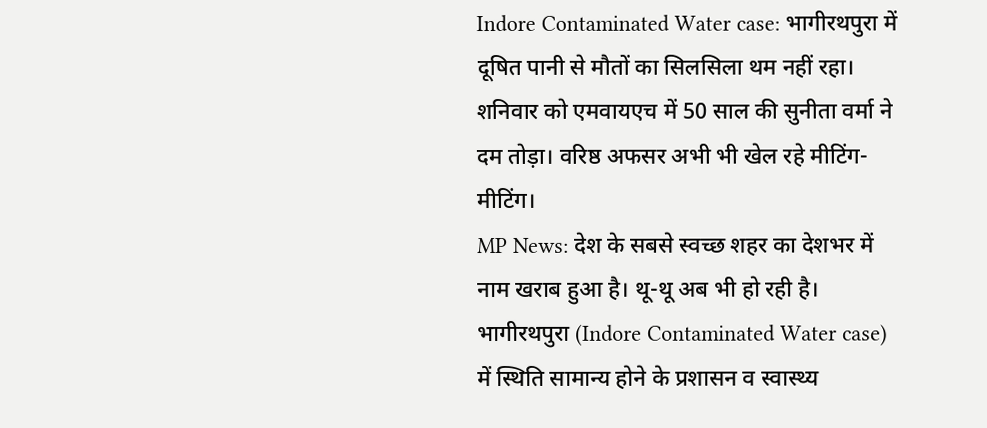Indore Contaminated Water case: भागीरथपुरा में दूषित पानी से मौतों का सिलसिला थम नहीं रहा। शनिवार को एमवायएच में 50 साल की सुनीता वर्मा ने दम तोड़ा। वरिष्ठ अफसर अभी भी खेल रहे मीटिंग-मीटिंग।
MP News: देश के सबसे स्वच्छ शहर का देशभर में नाम खराब हुआ है। थू-थू अब भी हो रही है। भागीरथपुरा (Indore Contaminated Water case) में स्थिति सामान्य होने के प्रशासन व स्वास्थ्य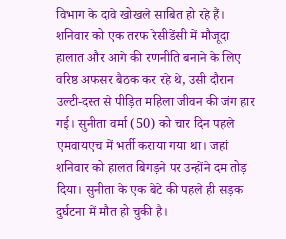विभाग के दावे खोखले साबित हो रहे हैं। शनिवार को एक तरफ रेसीडेंसी में मौजूदा हालात और आगे की रणनीति बनाने के लिए वरिष्ठ अफसर बैठक कर रहे थे, उसी दौरान उल्टी-दस्त से पीड़ित महिला जीवन की जंग हार गई। सुनीता वर्मा (50) को चार दिन पहले एमवायएच में भर्ती कराया गया था। जहां शनिवार को हालत बिगड़ने पर उन्होंने दम तोड़ दिया। सुनीता के एक बेटे की पहले ही सड़क दुर्घटना में मौत हो चुकी है।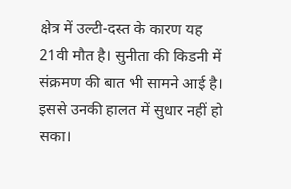क्षेत्र में उल्टी-दस्त के कारण यह 21वी मौत है। सुनीता की किडनी में संक्रमण की बात भी सामने आई है। इससे उनकी हालत में सुधार नहीं हो सका।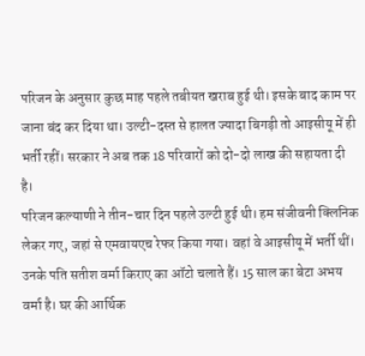परिजन के अनुसार कुछ माह पहले तबीयत खराब हुई थी। इसके बाद काम पर जाना बंद कर दिया था। उल्टी-दस्त से हालत ज्यादा बिगड़ी तो आइसीयू में ही भर्ती रहीं। सरकार ने अब तक 18 परिवारों को दो-दो लाख की सहायता दी है।
परिजन कल्याणी ने तीन-चार दिन पहले उल्टी हुई थी। हम संजीवनी क्लिनिक लेकर गए, जहां से एमवायएच रेफर किया गया। वहां वे आइसीयू में भर्ती थीं। उनके पति सतीश वर्मा किराए का ऑटो चलाते हैं। 15 साल का बेटा अभय वर्मा है। घर की आर्थिक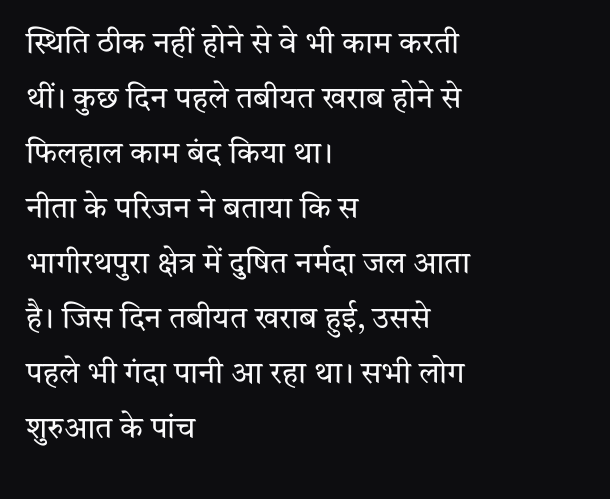स्थिति ठीक नहीं होने से वे भी काम करती थीं। कुछ दिन पहले तबीयत खराब होने से फिलहाल काम बंद किया था।
नीता के परिजन ने बताया कि स भागीरथपुरा क्षेत्र में दुषित नर्मदा जल आता है। जिस दिन तबीयत खराब हुई, उससे पहले भी गंदा पानी आ रहा था। सभी लोग शुरुआत के पांच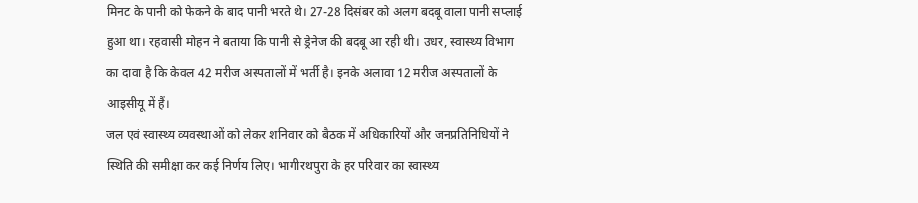मिनट के पानी को फेकने के बाद पानी भरते थे। 27-28 दिसंबर को अलग बदबू वाला पानी सप्लाई हुआ था। रहवासी मोहन ने बताया कि पानी से ड्रेनेज की बदबू आ रही थी। उधर, स्वास्थ्य विभाग का दावा है कि केवल 42 मरीज अस्पतालों में भर्ती है। इनके अलावा 12 मरीज अस्पतालों के आइसीयू में हैं।
जल एवं स्वास्थ्य व्यवस्थाओं को लेकर शनिवार को बैठक में अधिकारियों और जनप्रतिनिधियों ने स्थिति की समीक्षा कर कई निर्णय लिए। भागीरथपुरा के हर परिवार का स्वास्थ्य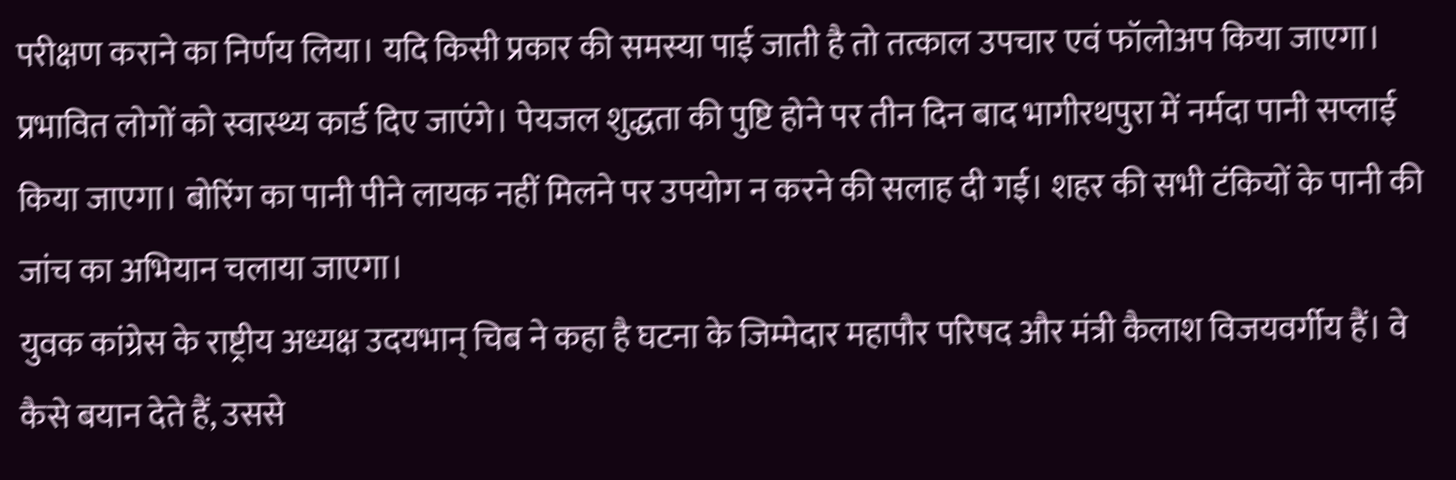परीक्षण कराने का निर्णय लिया। यदि किसी प्रकार की समस्या पाई जाती है तो तत्काल उपचार एवं फॉलोअप किया जाएगा। प्रभावित लोगों को स्वास्थ्य कार्ड दिए जाएंगे। पेयजल शुद्धता की पुष्टि होने पर तीन दिन बाद भागीरथपुरा में नर्मदा पानी सप्लाई किया जाएगा। बोरिंग का पानी पीने लायक नहीं मिलने पर उपयोग न करने की सलाह दी गई। शहर की सभी टंकियों के पानी की जांच का अभियान चलाया जाएगा।
युवक कांग्रेस के राष्ट्रीय अध्यक्ष उदयभान् चिब ने कहा है घटना के जिम्मेदार महापौर परिषद और मंत्री कैलाश विजयवर्गीय हैं। वे कैसे बयान देते हैं, उससे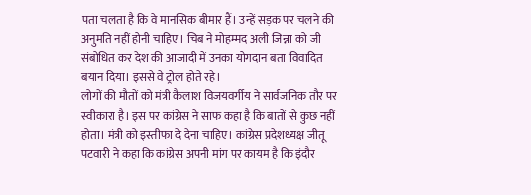पता चलता है कि वे मानसिक बीमार हैं। उन्हें सड़क पर चलने की अनुमति नहीं होनी चाहिए। चिब ने मोहम्मद अली जिन्ना को जी संबोधित कर देश की आजादी में उनका योगदान बता विवादित बयान दिया। इससे वे ट्रोल होते रहे।
लोगों की मौतों को मंत्री कैलाश विजयवर्गीय ने सार्वजनिक तौर पर स्वीकारा है। इस पर कांग्रेस ने साफ कहा है कि बातों से कुछ नहीं होता। मंत्री को इस्तीफा दे देना चाहिए। कांग्रेस प्रदेशध्यक्ष जीतू पटवारी ने कहा कि कांग्रेस अपनी मांग पर कायम है कि इंदौर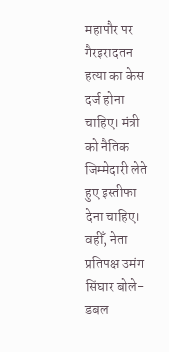महापौर पर गैरइरादतन हत्या का केस दर्ज होना चाहिए। मंत्री को नैतिक जिम्मेदारी लेते हुए इस्तीफा देना चाहिए। वहीँ, नेता प्रतिपक्ष उमंग सिंघार बोले- डबल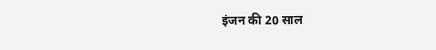इंजन की 20 साल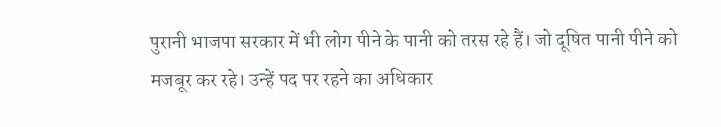पुरानी भाजपा सरकार में भी लोग पीने के पानी को तरस रहे हैं। जो दूषित पानी पीने को मजबूर कर रहे। उन्हें पद पर रहने का अधिकार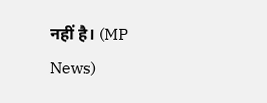नहीं है। (MP News)